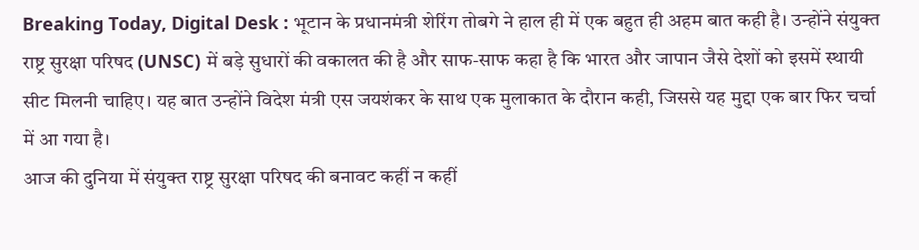Breaking Today, Digital Desk : भूटान के प्रधानमंत्री शेरिंग तोबगे ने हाल ही में एक बहुत ही अहम बात कही है। उन्होंने संयुक्त राष्ट्र सुरक्षा परिषद (UNSC) में बड़े सुधारों की वकालत की है और साफ-साफ कहा है कि भारत और जापान जैसे देशों को इसमें स्थायी सीट मिलनी चाहिए। यह बात उन्होंने विदेश मंत्री एस जयशंकर के साथ एक मुलाकात के दौरान कही, जिससे यह मुद्दा एक बार फिर चर्चा में आ गया है।
आज की दुनिया में संयुक्त राष्ट्र सुरक्षा परिषद की बनावट कहीं न कहीं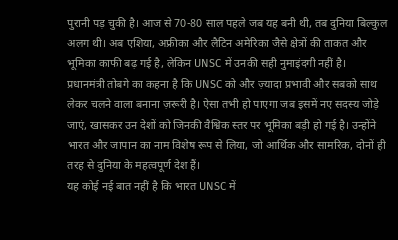पुरानी पड़ चुकी है। आज से 70-80 साल पहले जब यह बनी थी, तब दुनिया बिल्कुल अलग थी। अब एशिया, अफ्रीका और लैटिन अमेरिका जैसे क्षेत्रों की ताकत और भूमिका काफी बढ़ गई है, लेकिन UNSC में उनकी सही नुमाइंदगी नहीं है।
प्रधानमंत्री तोबगे का कहना है कि UNSC को और ज़्यादा प्रभावी और सबको साथ लेकर चलने वाला बनाना ज़रूरी है। ऐसा तभी हो पाएगा जब इसमें नए सदस्य जोड़े जाएं, खासकर उन देशों को जिनकी वैश्विक स्तर पर भूमिका बड़ी हो गई है। उन्होंने भारत और जापान का नाम विशेष रूप से लिया, जो आर्थिक और सामरिक, दोनों ही तरह से दुनिया के महत्वपूर्ण देश हैं।
यह कोई नई बात नहीं है कि भारत UNSC में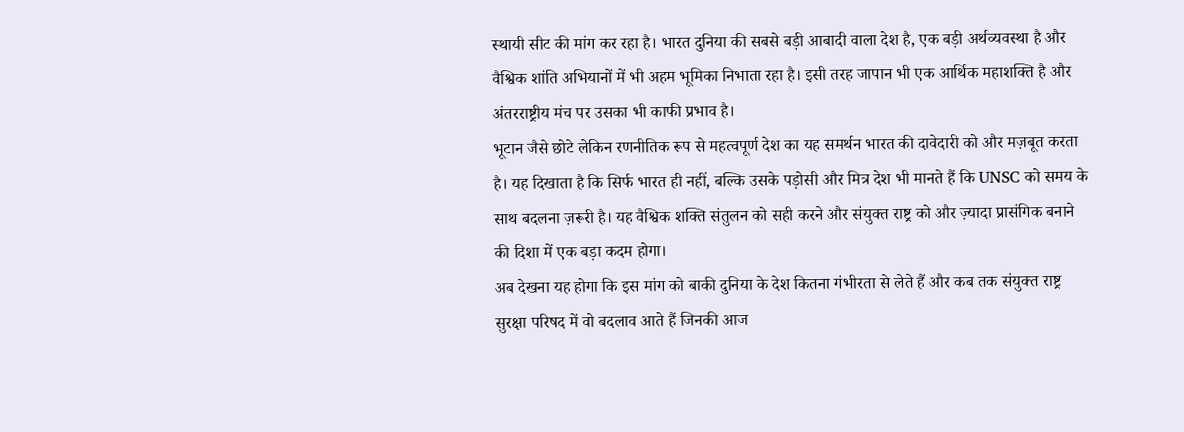स्थायी सीट की मांग कर रहा है। भारत दुनिया की सबसे बड़ी आबादी वाला देश है, एक बड़ी अर्थव्यवस्था है और वैश्विक शांति अभियानों में भी अहम भूमिका निभाता रहा है। इसी तरह जापान भी एक आर्थिक महाशक्ति है और अंतरराष्ट्रीय मंच पर उसका भी काफी प्रभाव है।
भूटान जैसे छोटे लेकिन रणनीतिक रूप से महत्वपूर्ण देश का यह समर्थन भारत की दावेदारी को और मज़बूत करता है। यह दिखाता है कि सिर्फ भारत ही नहीं, बल्कि उसके पड़ोसी और मित्र देश भी मानते हैं कि UNSC को समय के साथ बदलना ज़रूरी है। यह वैश्विक शक्ति संतुलन को सही करने और संयुक्त राष्ट्र को और ज़्यादा प्रासंगिक बनाने की दिशा में एक बड़ा कदम होगा।
अब देखना यह होगा कि इस मांग को बाकी दुनिया के देश कितना गंभीरता से लेते हैं और कब तक संयुक्त राष्ट्र सुरक्षा परिषद में वो बदलाव आते हैं जिनकी आज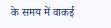के समय में वाकई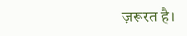ज़रूरत है।